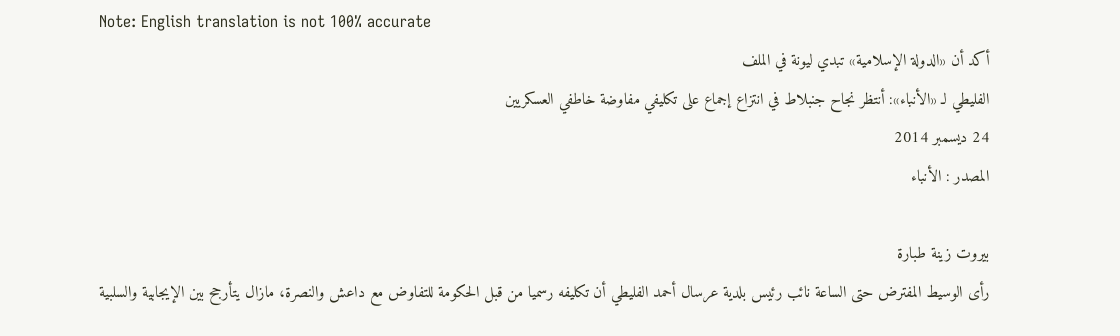Note: English translation is not 100% accurate
أكد أن «الدولة الإسلامية» تبدي ليونة في الملف
الفليطي لـ «الأنباء»: أنتظر نجاح جنبلاط في انتزاع إجماع على تكليفي مفاوضة خاطفي العسكريين
24 ديسمبر 2014
المصدر : الأنباء

بيروت زينة طبارة
رأى الوسيط المفترض حتى الساعة نائب رئيس بلدية عرسال أحمد الفليطي أن تكليفه رسميا من قبل الحكومة للتفاوض مع داعش والنصرة، مازال يتأرجح بين الإيجابية والسلبية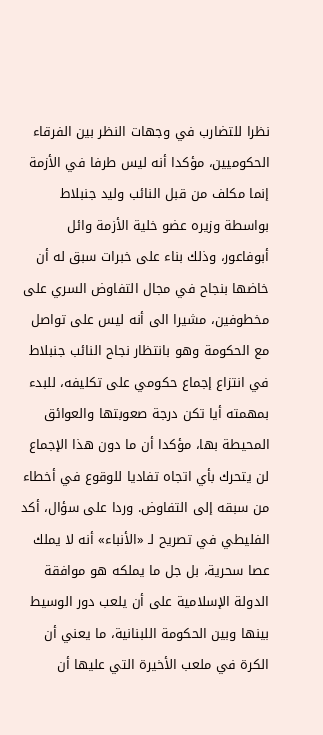نظرا للتضارب في وجهات النظر بين الفرقاء الحكوميين، مؤكدا أنه ليس طرفا في الأزمة إنما مكلف من قبل النائب وليد جنبلاط بواسطة وزيره عضو خلية الأزمة وائل أبوفاعور، وذلك بناء على خبرات سبق له أن خاضها بنجاح في مجال التفاوض السري على مخطوفين، مشيرا الى أنه ليس على تواصل مع الحكومة وهو بانتظار نجاح النائب جنبلاط في انتزاع إجماع حكومي على تكليفه، للبدء بمهمته أيا تكن درجة صعوبتها والعوائق المحيطة بها، مؤكدا أن ما دون هذا الإجماع لن يتحرك بأي اتجاه تفاديا للوقوع في أخطاء من سبقه إلى التفاوض. وردا على سؤال، أكد الفليطي في تصريح لـ «الأنباء» أنه لا يملك عصا سحرية، بل جل ما يملكه هو موافقة الدولة الإسلامية على أن يلعب دور الوسيط بينها وبين الحكومة اللبنانية، ما يعني أن الكرة في ملعب الأخيرة التي عليها أن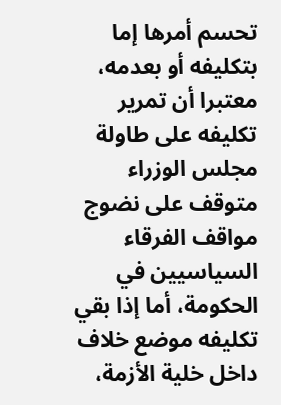تحسم أمرها إما بتكليفه أو بعدمه، معتبرا أن تمرير تكليفه على طاولة مجلس الوزراء متوقف على نضوج مواقف الفرقاء السياسيين في الحكومة، أما إذا بقي تكليفه موضع خلاف داخل خلية الأزمة،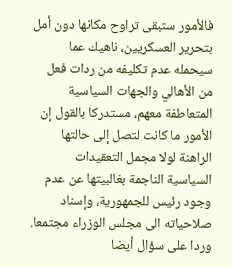فالأمور ستبقى تراوح مكانها دون أمل بتحرير العسكريين، ناهيك عما سيحمله عدم تكليفه من ردات فعل من الأهالي والجهات السياسية المتعاطفة معهم، مستدركا بالقول إن الأمور ما كانت لتصل إلى حالتها الراهنة لولا مجمل التعقيدات السياسية الناجمة بغالبيتها عن عدم وجود رئيس للجمهورية، وإسناد صلاحياته الى مجلس الوزراء مجتمعا.
وردا على سؤال أيضا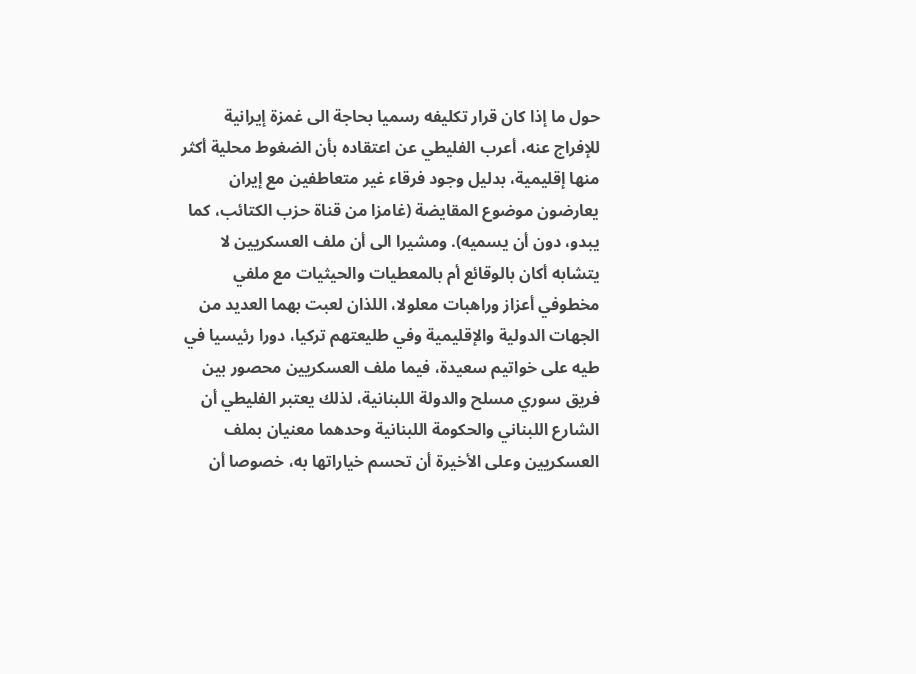حول ما إذا كان قرار تكليفه رسميا بحاجة الى غمزة إيرانية للإفراج عنه، أعرب الفليطي عن اعتقاده بأن الضغوط محلية أكثر منها إقليمية، بدليل وجود فرقاء غير متعاطفين مع إيران يعارضون موضوع المقايضة (غامزا من قناة حزب الكتائب، كما يبدو، دون أن يسميه). ومشيرا الى أن ملف العسكريين لا يتشابه أكان بالوقائع أم بالمعطيات والحيثيات مع ملفي مخطوفي أعزاز وراهبات معلولا، اللذان لعبت بهما العديد من الجهات الدولية والإقليمية وفي طليعتهم تركيا، دورا رئيسيا في طيه على خواتيم سعيدة، فيما ملف العسكريين محصور بين فريق سوري مسلح والدولة اللبنانية، لذلك يعتبر الفليطي أن الشارع اللبناني والحكومة اللبنانية وحدهما معنيان بملف العسكريين وعلى الأخيرة أن تحسم خياراتها به، خصوصا أن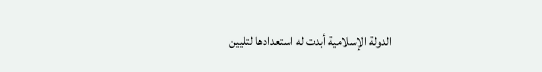الدولة الإسلامية أبدت له استعدادها لتليين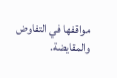مواقفها في التفاوض والمقايضة.